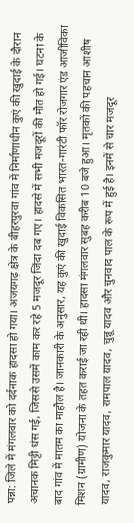पन्ना: जिले में मंगलवार को दर्दनाक हादसा हो गया। अजयगढ़ क्षेत्र के बीहरपुरवा गांव में निर्माणाधीन कुएं की खुदाई के दौरान अचानक मिट्टी धंस गई, जिससे उसमें काम कर रहे 5 मजदूर जिंदा दब गए। हादसे में सभी मजदूरों की मौत हो गई। घटना के बाद गांव में मातम का माहौल है। जानकारी के अनुसार, यह कुएं की खुदाई विकसित भारत-गारंटी फॉर रोजगार एंड आजीविका मिशन (ग्रामीण) योजना के तहत कराई जा रही थी। हादसा मंगलवार सुबह करीब 10 बजे हुआ। मृतकों की पहचान आशीष यादव, राजकुमार यादव, रामपाल यादव, चुन्नू यादव और चुनवाद पाल के रूप में हुई है। इनमें से चार मजदूर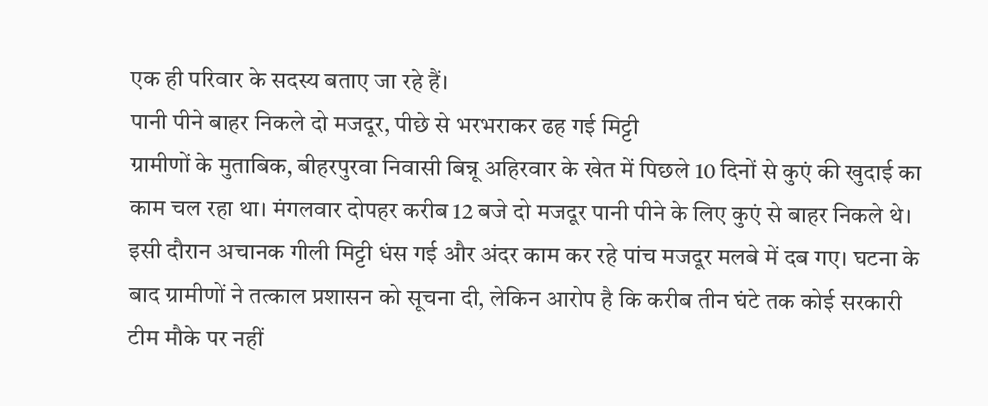एक ही परिवार के सदस्य बताए जा रहे हैं।
पानी पीने बाहर निकले दो मजदूर, पीछे से भरभराकर ढह गई मिट्टी
ग्रामीणों के मुताबिक, बीहरपुरवा निवासी बिन्नू अहिरवार के खेत में पिछले 10 दिनों से कुएं की खुदाई का काम चल रहा था। मंगलवार दोपहर करीब 12 बजे दो मजदूर पानी पीने के लिए कुएं से बाहर निकले थे। इसी दौरान अचानक गीली मिट्टी धंस गई और अंदर काम कर रहे पांच मजदूर मलबे में दब गए। घटना के बाद ग्रामीणों ने तत्काल प्रशासन को सूचना दी, लेकिन आरोप है कि करीब तीन घंटे तक कोई सरकारी टीम मौके पर नहीं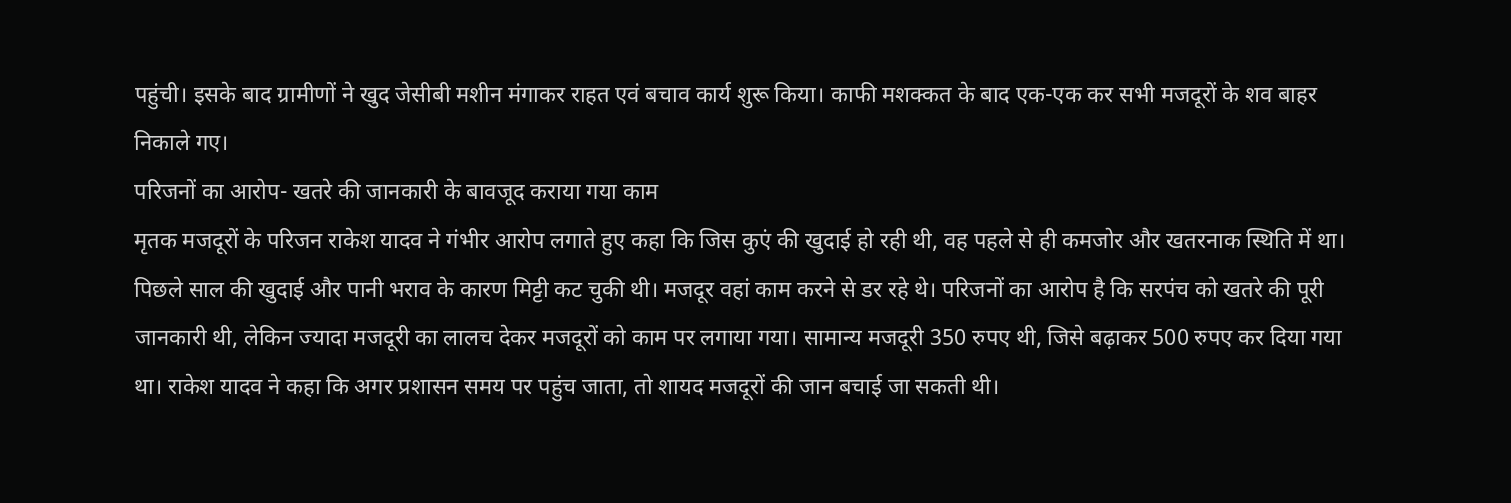पहुंची। इसके बाद ग्रामीणों ने खुद जेसीबी मशीन मंगाकर राहत एवं बचाव कार्य शुरू किया। काफी मशक्कत के बाद एक-एक कर सभी मजदूरों के शव बाहर निकाले गए।
परिजनों का आरोप- खतरे की जानकारी के बावजूद कराया गया काम
मृतक मजदूरों के परिजन राकेश यादव ने गंभीर आरोप लगाते हुए कहा कि जिस कुएं की खुदाई हो रही थी, वह पहले से ही कमजोर और खतरनाक स्थिति में था। पिछले साल की खुदाई और पानी भराव के कारण मिट्टी कट चुकी थी। मजदूर वहां काम करने से डर रहे थे। परिजनों का आरोप है कि सरपंच को खतरे की पूरी जानकारी थी, लेकिन ज्यादा मजदूरी का लालच देकर मजदूरों को काम पर लगाया गया। सामान्य मजदूरी 350 रुपए थी, जिसे बढ़ाकर 500 रुपए कर दिया गया था। राकेश यादव ने कहा कि अगर प्रशासन समय पर पहुंच जाता, तो शायद मजदूरों की जान बचाई जा सकती थी।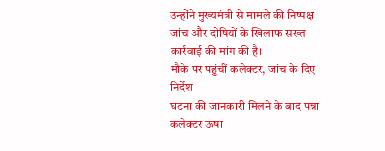उन्होंने मुख्यमंत्री से मामले की निष्पक्ष जांच और दोषियों के खिलाफ सख्त कार्रवाई की मांग की है।
मौके पर पहुंचीं कलेक्टर, जांच के दिए निर्देश
घटना की जानकारी मिलने के बाद पन्ना कलेक्टर ऊषा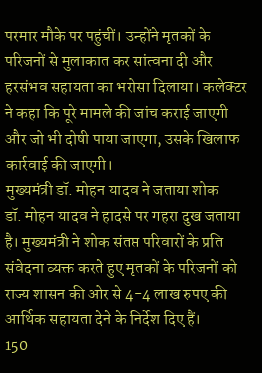परमार मौके पर पहुंचीं। उन्होंने मृतकों के परिजनों से मुलाकात कर सांत्वना दी और हरसंभव सहायता का भरोसा दिलाया। कलेक्टर ने कहा कि पूरे मामले की जांच कराई जाएगी और जो भी दोषी पाया जाएगा, उसके खिलाफ कार्रवाई की जाएगी।
मुख्यमंत्री डॉ. मोहन यादव ने जताया शोक
डॉ. मोहन यादव ने हादसे पर गहरा दुख जताया है। मुख्यमंत्री ने शोक संतप्त परिवारों के प्रति संवेदना व्यक्त करते हुए मृतकों के परिजनों को राज्य शासन की ओर से 4-4 लाख रुपए की आर्थिक सहायता देने के निर्देश दिए हैं।
150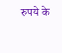रुपये के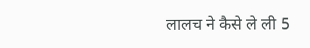लालच ने कैसे ले ली 5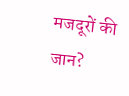मजदूरों की जान?